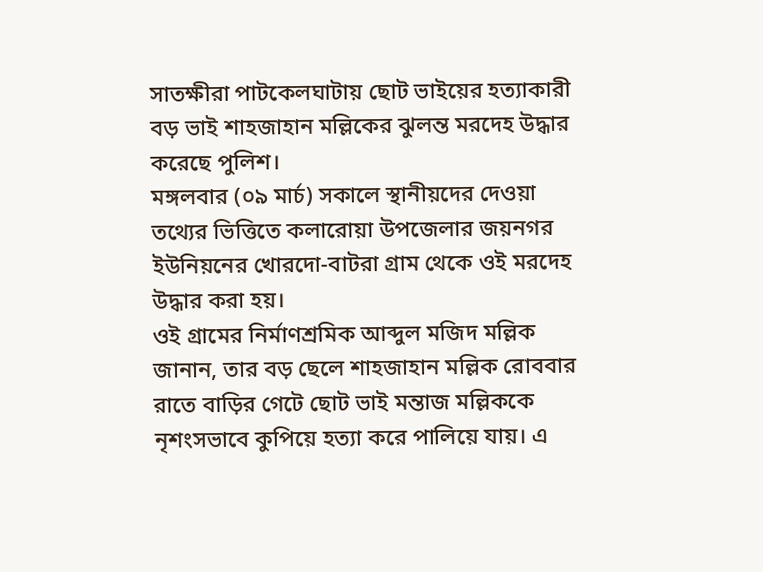সাতক্ষীরা পাটকেলঘাটায় ছোট ভাইয়ের হত্যাকারী বড় ভাই শাহজাহান মল্লিকের ঝুলন্ত মরদেহ উদ্ধার করেছে পুলিশ।
মঙ্গলবার (০৯ মার্চ) সকালে স্থানীয়দের দেওয়া তথ্যের ভিত্তিতে কলারোয়া উপজেলার জয়নগর ইউনিয়নের খোরদো-বাটরা গ্রাম থেকে ওই মরদেহ উদ্ধার করা হয়।
ওই গ্রামের নির্মাণশ্রমিক আব্দুল মজিদ মল্লিক জানান, তার বড় ছেলে শাহজাহান মল্লিক রোববার রাতে বাড়ির গেটে ছোট ভাই মন্তাজ মল্লিককে নৃশংসভাবে কুপিয়ে হত্যা করে পালিয়ে যায়। এ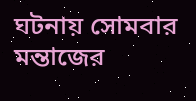ঘটনায় সোমবার মন্তাজের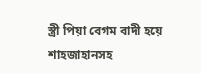স্ত্রী পিয়া বেগম বাদী হয়ে শাহজাহানসহ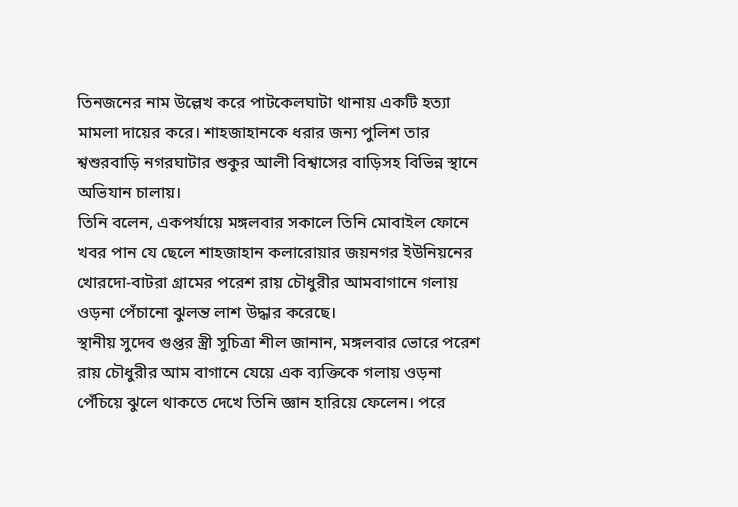তিনজনের নাম উল্লেখ করে পাটকেলঘাটা থানায় একটি হত্যা মামলা দায়ের করে। শাহজাহানকে ধরার জন্য পুলিশ তার শ্বশুরবাড়ি নগরঘাটার শুকুর আলী বিশ্বাসের বাড়িসহ বিভিন্ন স্থানে অভিযান চালায়।
তিনি বলেন, একপর্যায়ে মঙ্গলবার সকালে তিনি মোবাইল ফোনে খবর পান যে ছেলে শাহজাহান কলারোয়ার জয়নগর ইউনিয়নের খোরদো-বাটরা গ্রামের পরেশ রায় চৌধুরীর আমবাগানে গলায় ওড়না পেঁচানো ঝুলন্ত লাশ উদ্ধার করেছে।
স্থানীয় সুদেব গুপ্তর স্ত্রী সুচিত্রা শীল জানান, মঙ্গলবার ভোরে পরেশ রায় চৌধুরীর আম বাগানে যেয়ে এক ব্যক্তিকে গলায় ওড়না পেঁচিয়ে ঝুলে থাকতে দেখে তিনি জ্ঞান হারিয়ে ফেলেন। পরে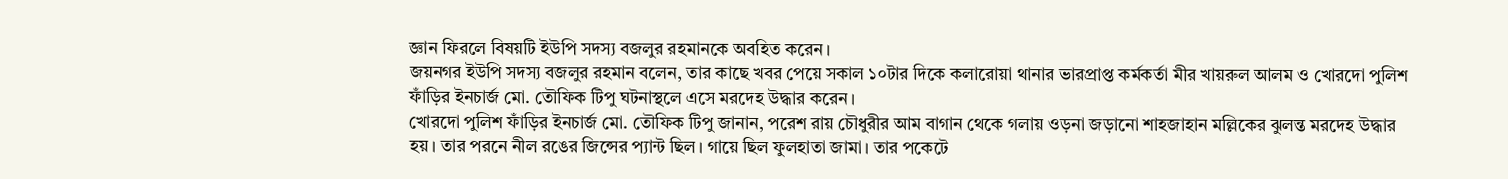জ্ঞান ফিরলে বিষয়টি ইউপি সদস্য বজলুর রহমানকে অবহিত করেন।
জয়নগর ইউপি সদস্য বজলুর রহমান বলেন, তার কাছে খবর পেয়ে সকাল ১০টার দিকে কলারোয়া থানার ভারপ্রাপ্ত কর্মকর্তা মীর খায়রুল আলম ও খোরদো পুলিশ ফাঁড়ির ইনচার্জ মো. তৌফিক টিপু ঘটনাস্থলে এসে মরদেহ উদ্ধার করেন।
খোরদো পুলিশ ফাঁড়ির ইনচার্জ মো. তৌফিক টিপু জানান, পরেশ রায় চৌধুরীর আম বাগান থেকে গলায় ওড়না জড়ানো শাহজাহান মল্লিকের ঝুলন্ত মরদেহ উদ্ধার হয়। তার পরনে নীল রঙের জিন্সের প্যান্ট ছিল। গায়ে ছিল ফুলহাতা জামা। তার পকেটে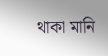থাকা মানি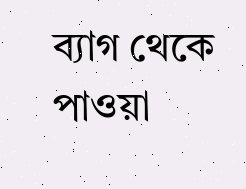ব্যাগ থেকে পাওয়া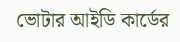ভোটার আইডি কার্ডের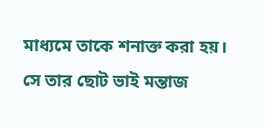মাধ্যমে তাকে শনাক্ত করা হয়। সে তার ছোট ভাই মন্তাজ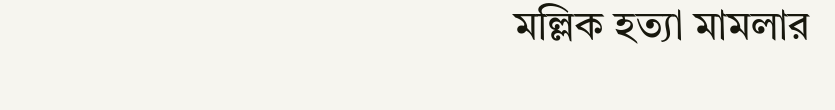মল্লিক হত্যা মামলার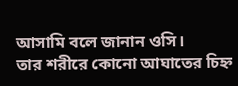আসামি বলে জানান ওসি।
তার শরীরে কোনো আঘাতের চিহ্ন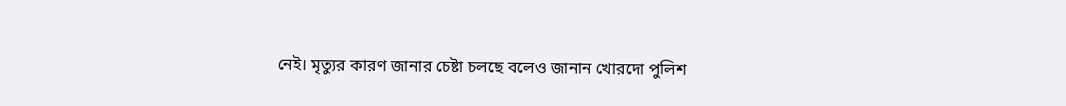নেই। মৃত্যুর কারণ জানার চেষ্টা চলছে বলেও জানান খোরদো পুলিশ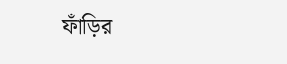ফাঁড়ির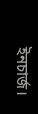ইনচার্জ।